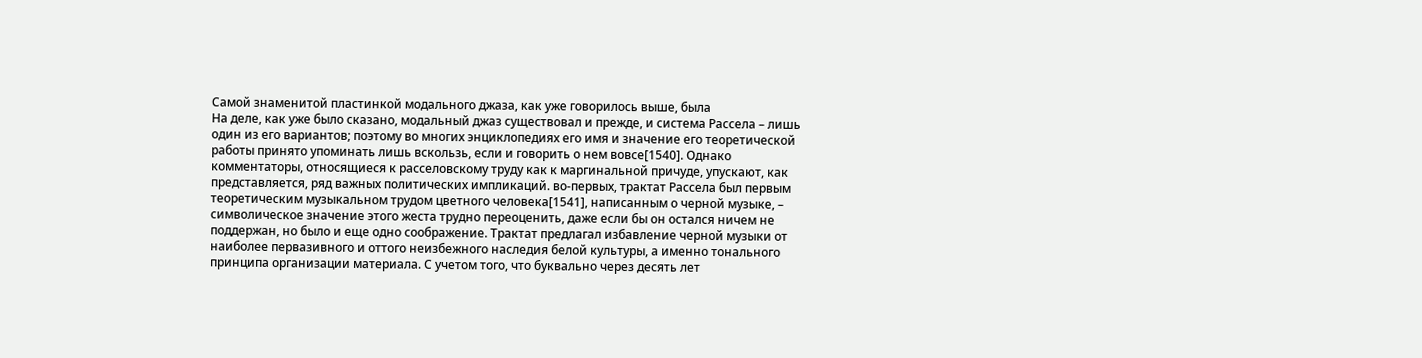Самой знаменитой пластинкой модального джаза, как уже говорилось выше, была
На деле, как уже было сказано, модальный джаз существовал и прежде, и система Рассела – лишь один из его вариантов; поэтому во многих энциклопедиях его имя и значение его теоретической работы принято упоминать лишь вскользь, если и говорить о нем вовсе[1540]. Однако комментаторы, относящиеся к расселовскому труду как к маргинальной причуде, упускают, как представляется, ряд важных политических импликаций. во-первых, трактат Рассела был первым теоретическим музыкальном трудом цветного человека[1541], написанным о черной музыке, – символическое значение этого жеста трудно переоценить, даже если бы он остался ничем не поддержан, но было и еще одно соображение. Трактат предлагал избавление черной музыки от наиболее первазивного и оттого неизбежного наследия белой культуры, а именно тонального принципа организации материала. С учетом того, что буквально через десять лет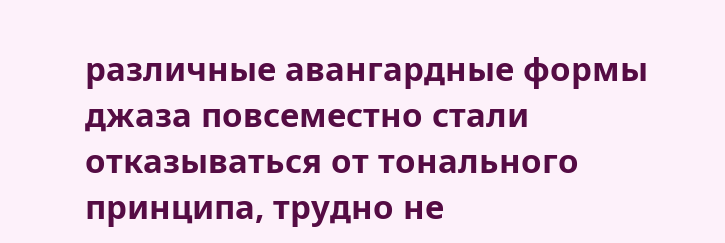различные авангардные формы джаза повсеместно стали отказываться от тонального принципа, трудно не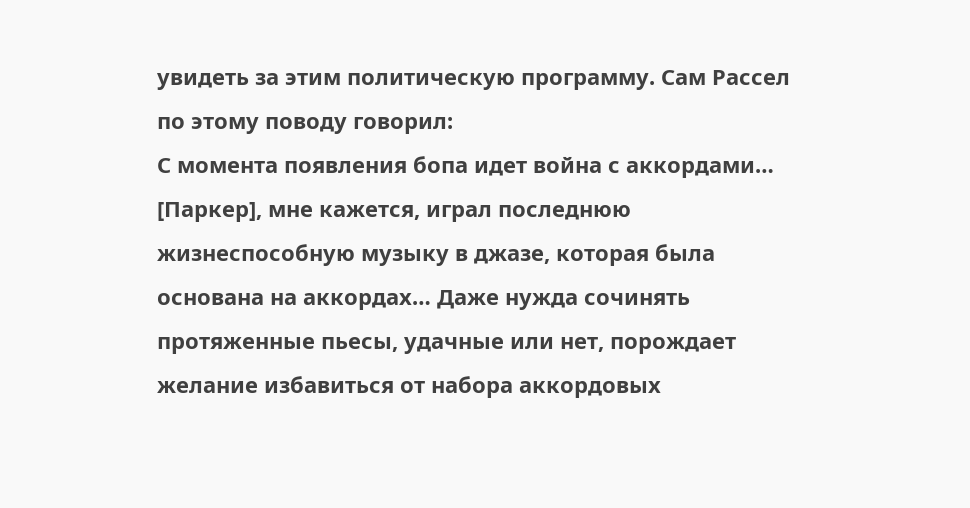увидеть за этим политическую программу. Сам Рассел по этому поводу говорил:
С момента появления бопа идет война с аккордами… [Паркер], мне кажется, играл последнюю жизнеспособную музыку в джазе, которая была основана на аккордах… Даже нужда сочинять протяженные пьесы, удачные или нет, порождает желание избавиться от набора аккордовых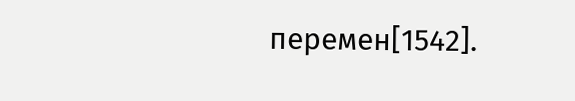перемен[1542].